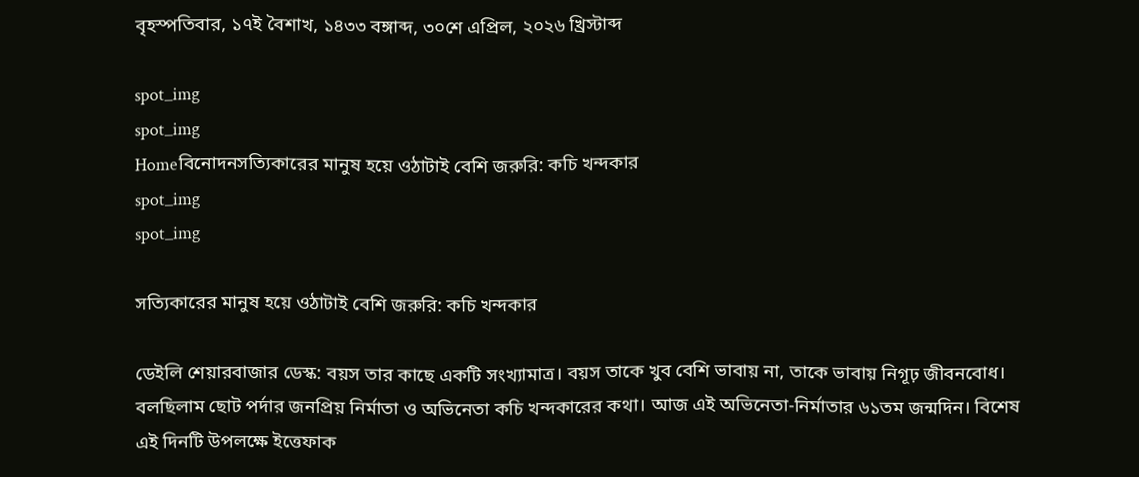বৃহস্পতিবার, ১৭ই বৈশাখ, ১৪৩৩ বঙ্গাব্দ, ৩০শে এপ্রিল, ২০২৬ খ্রিস্টাব্দ

spot_img
spot_img
Homeবিনোদনসত্যিকারের মানুষ হয়ে ওঠাটাই বেশি জরুরি: কচি খন্দকার
spot_img
spot_img

সত্যিকারের মানুষ হয়ে ওঠাটাই বেশি জরুরি: কচি খন্দকার

ডেইলি শেয়ারবাজার ডেস্ক: বয়স তার কাছে একটি সংখ্যামাত্র। বয়স তাকে খুব বেশি ভাবায় না, তাকে ভাবায় নিগূঢ় জীবনবোধ। বলছিলাম ছোট পর্দার জনপ্রিয় নির্মাতা ও অভিনেতা কচি খন্দকারের কথা। আজ এই অভিনেতা-নির্মাতার ৬১তম জন্মদিন। বিশেষ এই দিনটি উপলক্ষে ইত্তেফাক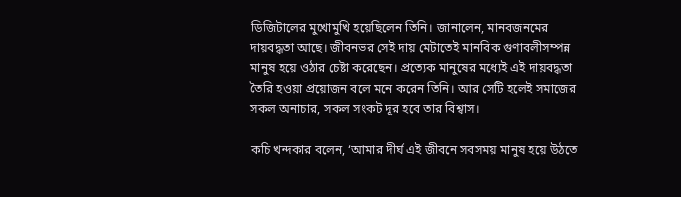ডিজিটালের মুখোমুখি হয়েছিলেন তিনি। জানালেন, মানবজনমের দায়বদ্ধতা আছে। জীবনভর সেই দায় মেটাতেই মানবিক গুণাবলীসম্পন্ন মানুষ হয়ে ওঠার চেষ্টা করেছেন। প্রত্যেক মানুষের মধ্যেই এই দায়বদ্ধতা তৈরি হওয়া প্রয়োজন বলে মনে করেন তিনি। আর সেটি হলেই সমাজের সকল অনাচার, সকল সংকট দূর হবে তার বিশ্বাস।

কচি খন্দকার বলেন, ‘আমার দীর্ঘ এই জীবনে সবসময় মানুষ হয়ে উঠতে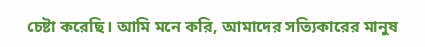চেষ্টা করেছি। আমি মনে করি, আমাদের সত্যিকারের মানুষ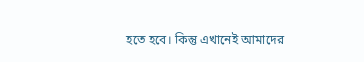হতে হবে। কিন্তু এখানেই আমাদের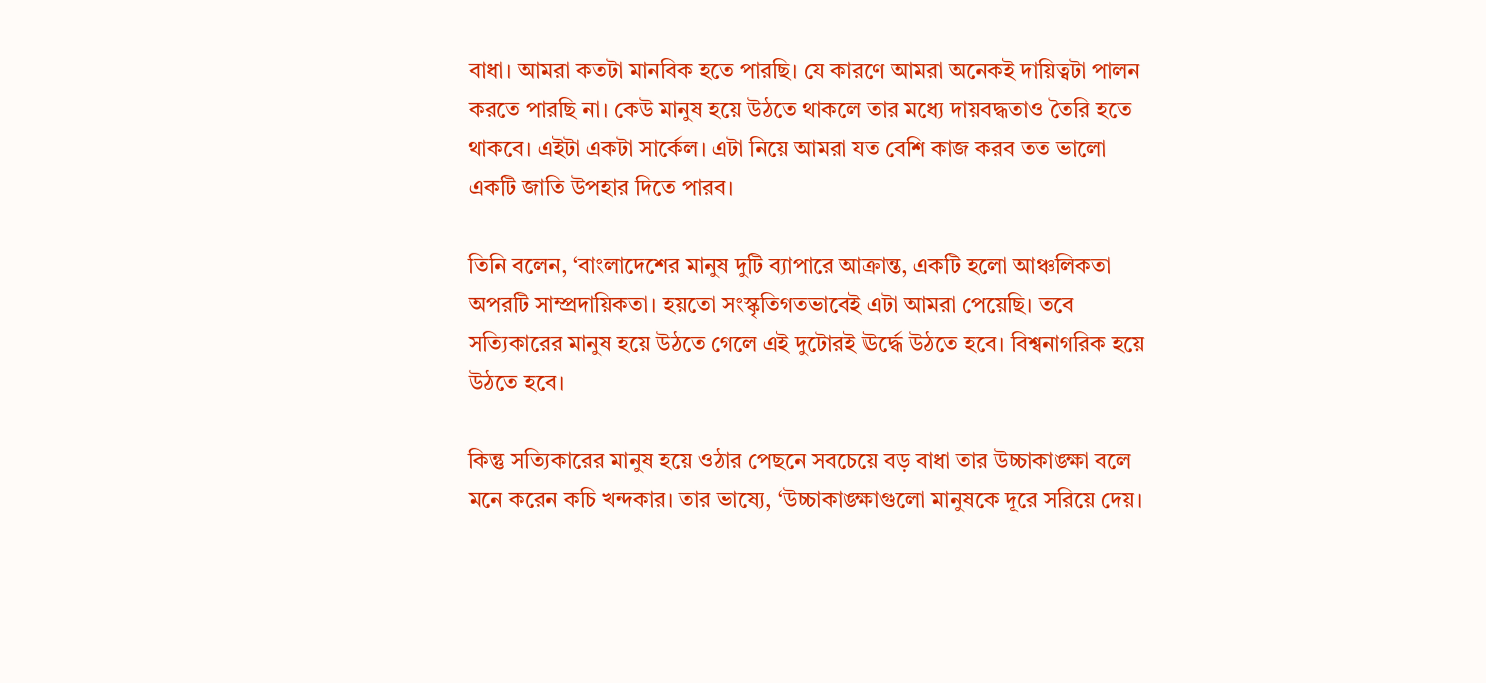বাধা। আমরা কতটা মানবিক হতে পারছি। যে কারণে আমরা অনেকই দায়িত্বটা পালন করতে পারছি না। কেউ মানুষ হয়ে উঠতে থাকলে তার মধ্যে দায়বদ্ধতাও তৈরি হতে থাকবে। এইটা একটা সার্কেল। এটা নিয়ে আমরা যত বেশি কাজ করব তত ভালো একটি জাতি উপহার দিতে পারব।

তিনি বলেন, ‘বাংলাদেশের মানুষ দুটি ব্যাপারে আক্রান্ত, একটি হলো আঞ্চলিকতা অপরটি সাম্প্রদায়িকতা। হয়তো সংস্কৃতিগতভাবেই এটা আমরা পেয়েছি। তবে সত্যিকারের মানুষ হয়ে উঠতে গেলে এই দুটোরই ঊর্দ্ধে উঠতে হবে। বিশ্বনাগরিক হয়ে উঠতে হবে।

কিন্তু সত্যিকারের মানুষ হয়ে ওঠার পেছনে সবচেয়ে বড় বাধা তার উচ্চাকাঙ্ক্ষা বলে মনে করেন কচি খন্দকার। তার ভাষ্যে, ‘উচ্চাকাঙ্ক্ষাগুলো মানুষকে দূরে সরিয়ে দেয়।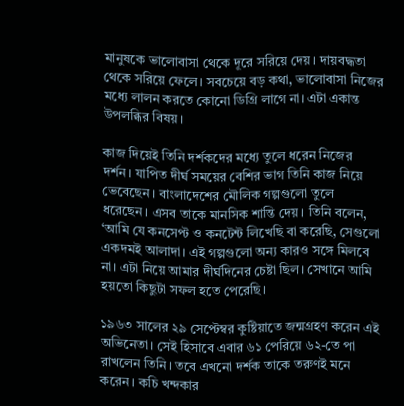মানুষকে ভালোবাসা থেকে দূরে সরিয়ে দেয়। দায়বদ্ধতা থেকে সরিয়ে ফেলে। সবচেয়ে বড় কথা, ভালোবাসা নিজের মধ্যে লালন করতে কোনো ডিগ্রি লাগে না। এটা একান্ত উপলব্ধির বিষয়।

কাজ দিয়েই তিনি দর্শকদের মধ্যে তুলে ধরেন নিজের দর্শন। যাপিত দীর্ঘ সময়ের বেশির ভাগ তিনি কাজ নিয়ে ভেবেছেন। বাংলাদেশের মৌলিক গল্পগুলো তুলে ধরেছেন। এসব তাকে মানসিক শান্তি দেয়। তিনি বলেন, ‘আমি যে কনসেপ্ট ও কনটেন্ট লিখেছি বা করেছি, সেগুলো একদমই আলাদা। এই গল্পগুলো অন্য কারও সঙ্গে মিলবে না। এটা নিয়ে আমার দীর্ঘদিনের চেষ্টা ছিল। সেখানে আমি হয়তো কিছুটা সফল হতে পেরেছি।

১৯৬৩ সালের ২৯ সেপ্টেম্বর কুষ্টিয়াতে জন্মগ্রহণ করেন এই অভিনেতা। সেই হিসাবে এবার ৬১ পেরিয়ে ৬২-তে পা রাখলেন তিনি। তবে এখনো দর্শক তাকে তরুণই মনে করেন। কচি খন্দকার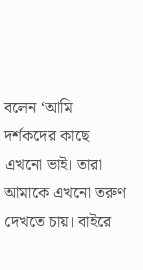বলেন ‘আমি দর্শকদের কাছে এখনো ভাই। তারা আমাকে এখনো তরুণ দেখতে চায়। বাইরে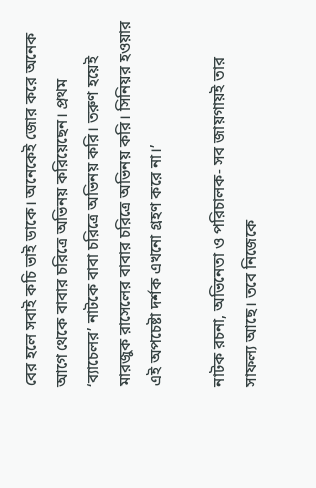বের হলে সবাই কচি ভাই ডাকে। অনেকেই জোর করে অনেক আগে থেকে বাবার চরিত্রে অভিনয় করিয়েছেন। প্রথম ‘ব্যাচেলর’ নাটকে বাবা চরিত্রে অভিনয় করি। তরুণ হয়েই মারজুক রাসেলের বাবার চরিত্রে অভিনয় করি। সিনিয়র হওয়ার এই অপচেষ্টা দর্শক এখনো গ্রহণ করে না।’

নাটক রচনা, অভিনেতা ও পরিচালক- সব জায়গায়ই তার সাফল্য আছে। তবে নিজেকে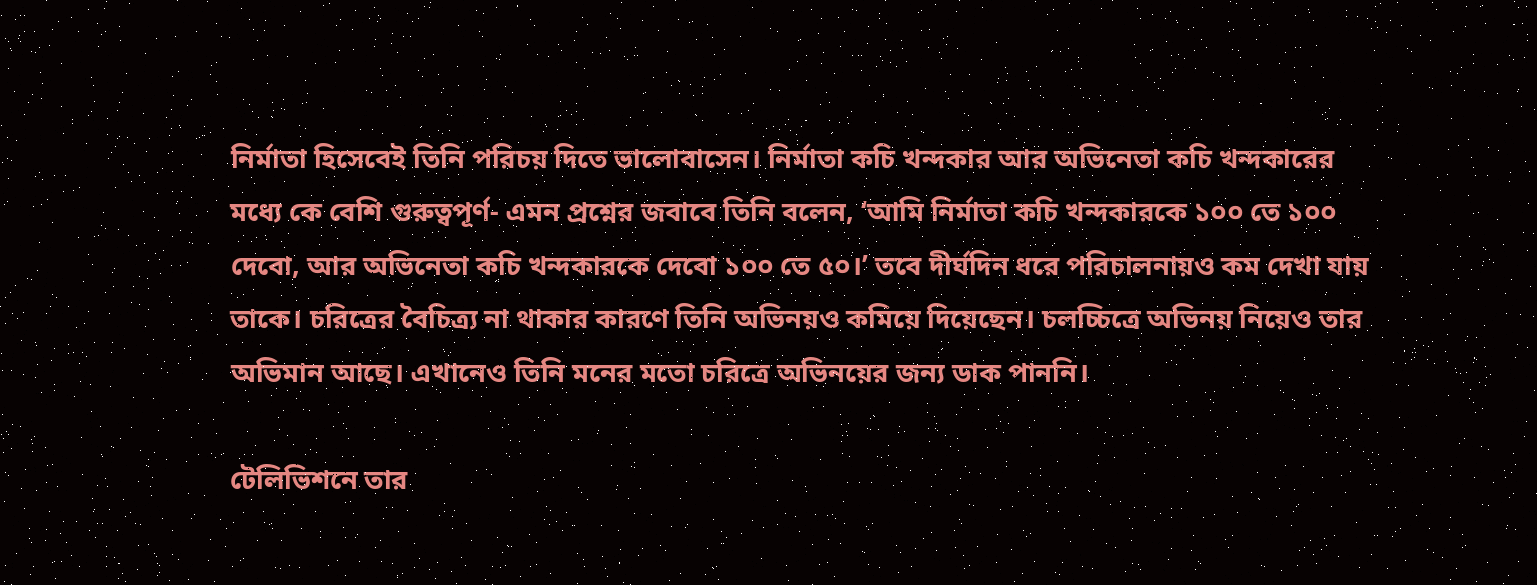নির্মাতা হিসেবেই তিনি পরিচয় দিতে ভালোবাসেন। নির্মাতা কচি খন্দকার আর অভিনেতা কচি খন্দকারের মধ্যে কে বেশি গুরুত্বপূর্ণ- এমন প্রশ্নের জবাবে তিনি বলেন, ‘আমি নির্মাতা কচি খন্দকারকে ১০০ তে ১০০ দেবো, আর অভিনেতা কচি খন্দকারকে দেবো ১০০ তে ৫০।’ তবে দীর্ঘদিন ধরে পরিচালনায়ও কম দেখা যায় তাকে। চরিত্রের বৈচিত্র্য না থাকার কারণে তিনি অভিনয়ও কমিয়ে দিয়েছেন। চলচ্চিত্রে অভিনয় নিয়েও তার অভিমান আছে। এখানেও তিনি মনের মতো চরিত্রে অভিনয়ের জন্য ডাক পাননি।

টেলিভিশনে তার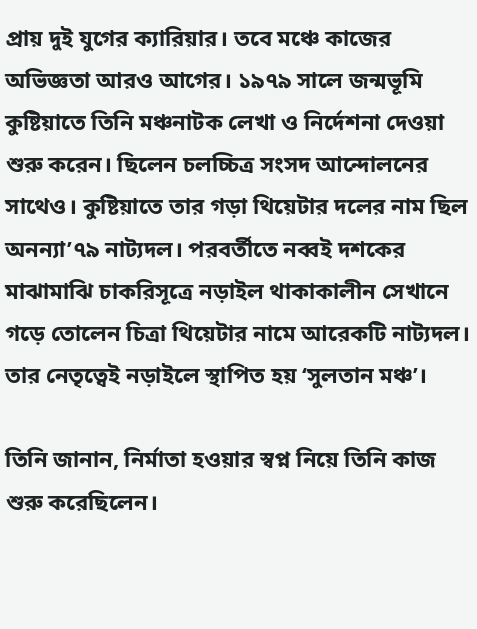প্রায় দুই যুগের ক্যারিয়ার। তবে মঞ্চে কাজের অভিজ্ঞতা আরও আগের। ১৯৭৯ সালে জন্মভূমি কুষ্টিয়াতে তিনি মঞ্চনাটক লেখা ও নির্দেশনা দেওয়া শুরু করেন। ছিলেন চলচ্চিত্র সংসদ আন্দোলনের সাথেও। কুষ্টিয়াতে তার গড়া থিয়েটার দলের নাম ছিল অনন্যা’৭৯ নাট্যদল। পরবর্তীতে নব্বই দশকের মাঝামাঝি চাকরিসূত্রে নড়াইল থাকাকালীন সেখানে গড়ে তোলেন চিত্রা থিয়েটার নামে আরেকটি নাট্যদল। তার নেতৃত্বেই নড়াইলে স্থাপিত হয় ‘সুলতান মঞ্চ’।

তিনি জানান, নির্মাতা হওয়ার স্বপ্ন নিয়ে তিনি কাজ শুরু করেছিলেন।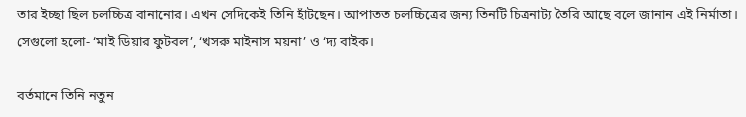তার ইচ্ছা ছিল চলচ্চিত্র বানানোর। এখন সেদিকেই তিনি হাঁটছেন। আপাতত চলচ্চিত্রের জন্য তিনটি চিত্রনাট্য তৈরি আছে বলে জানান এই নির্মাতা। সেগুলো হলো- ‘মাই ডিয়ার ফুটবল’, ‘খসরু মাইনাস ময়না’ ও ‘দ্য বাইক।

বর্তমানে তিনি নতুন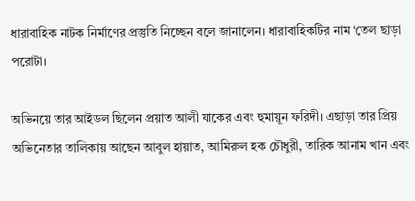ধারাবাহিক নাটক নির্মাণের প্রস্তুতি নিচ্ছেন বলে জানালেন। ধারাবাহিকটির নাম ‘তেল ছাড়া পরোটা।

অভিনয়ে তার আইডল ছিলেন প্রয়াত আলী যাকের এবং হুমায়ূন ফরিদী। এছাড়া তার প্রিয় অভিনেতার তালিকায় আছেন আবুল হায়াত, আমিরুল হক চৌধুরী, তারিক আনাম খান এবং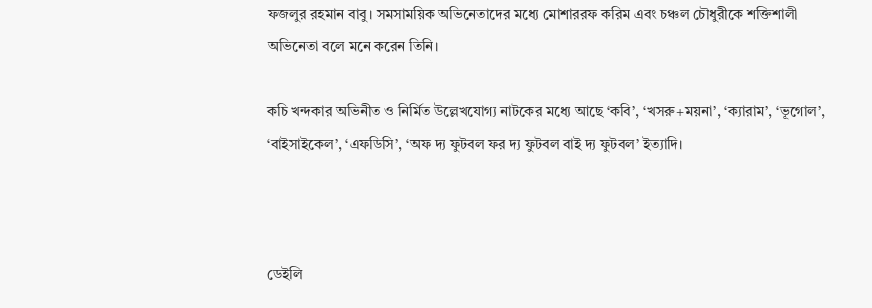ফজলুর রহমান বাবু। সমসাময়িক অভিনেতাদের মধ্যে মোশাররফ করিম এবং চঞ্চল চৌধুরীকে শক্তিশালী অভিনেতা বলে মনে করেন তিনি।

কচি খন্দকার অভিনীত ও নির্মিত উল্লেখযোগ্য নাটকের মধ্যে আছে ‘কবি’, ‘খসরু+ময়না’, ‘ক্যারাম’, ‘ভূগোল’, ‘বাইসাইকেল’, ‘এফডিসি’, ‘অফ দ্য ফুটবল ফর দ্য ফুটবল বাই দ্য ফুটবল’ ইত্যাদি।



ডেইলি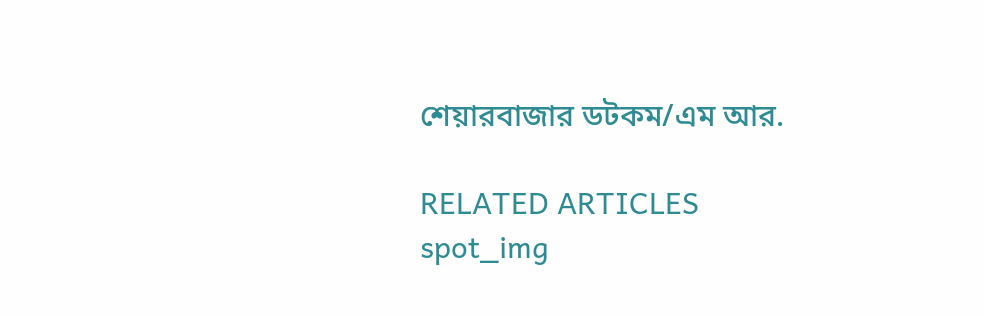শেয়ারবাজার ডটকম/এম আর.

RELATED ARTICLES
spot_img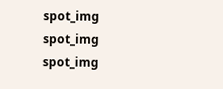spot_img
spot_img
spot_img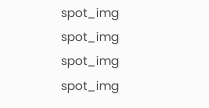spot_img
spot_img
spot_img
spot_img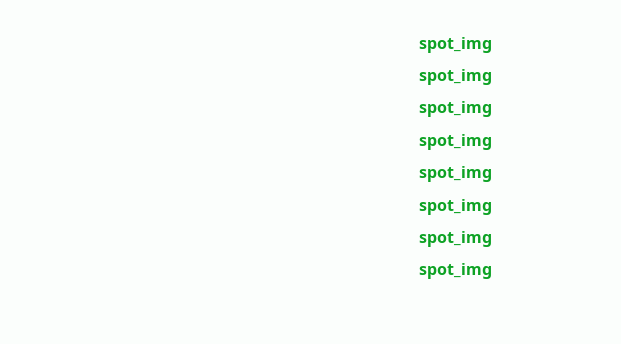spot_img
spot_img
spot_img
spot_img
spot_img
spot_img
spot_img
spot_img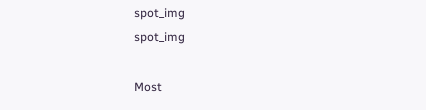spot_img
spot_img

Most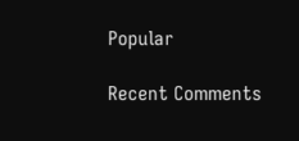Popular

Recent Comments